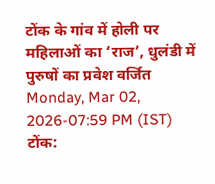टोंक के गांव में होली पर महिलाओं का ‘राज’, धुलंडी में पुरुषों का प्रवेश वर्जित
Monday, Mar 02, 2026-07:59 PM (IST)
टोंक: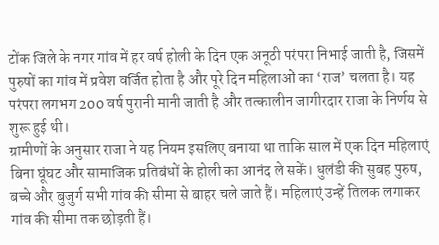टोंक जिले के नगर गांव में हर वर्ष होली के दिन एक अनूठी परंपरा निभाई जाती है, जिसमें पुरुषों का गांव में प्रवेश वर्जित होता है और पूरे दिन महिलाओं का ‘राज’ चलता है। यह परंपरा लगभग 200 वर्ष पुरानी मानी जाती है और तत्कालीन जागीरदार राजा के निर्णय से शुरू हुई थी।
ग्रामीणों के अनुसार राजा ने यह नियम इसलिए बनाया था ताकि साल में एक दिन महिलाएं बिना घूंघट और सामाजिक प्रतिबंधों के होली का आनंद ले सकें। धुलंडी की सुबह पुरुष, बच्चे और बुजुर्ग सभी गांव की सीमा से बाहर चले जाते हैं। महिलाएं उन्हें तिलक लगाकर गांव की सीमा तक छोड़ती हैं।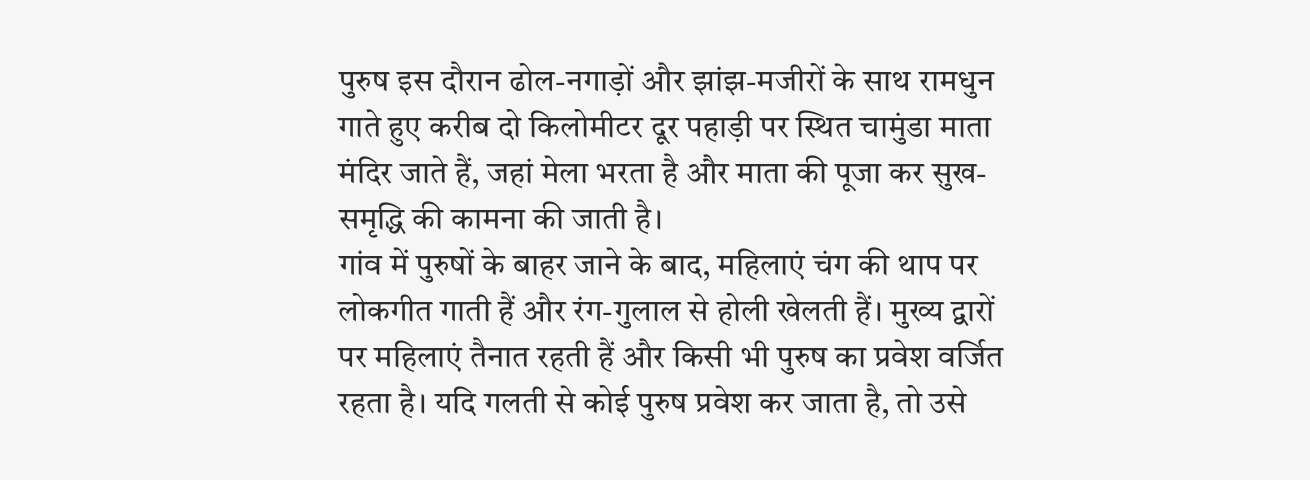पुरुष इस दौरान ढोल-नगाड़ों और झांझ-मजीरों के साथ रामधुन गाते हुए करीब दो किलोमीटर दूर पहाड़ी पर स्थित चामुंडा माता मंदिर जाते हैं, जहां मेला भरता है और माता की पूजा कर सुख-समृद्धि की कामना की जाती है।
गांव में पुरुषों के बाहर जाने के बाद, महिलाएं चंग की थाप पर लोकगीत गाती हैं और रंग-गुलाल से होली खेलती हैं। मुख्य द्वारों पर महिलाएं तैनात रहती हैं और किसी भी पुरुष का प्रवेश वर्जित रहता है। यदि गलती से कोई पुरुष प्रवेश कर जाता है, तो उसे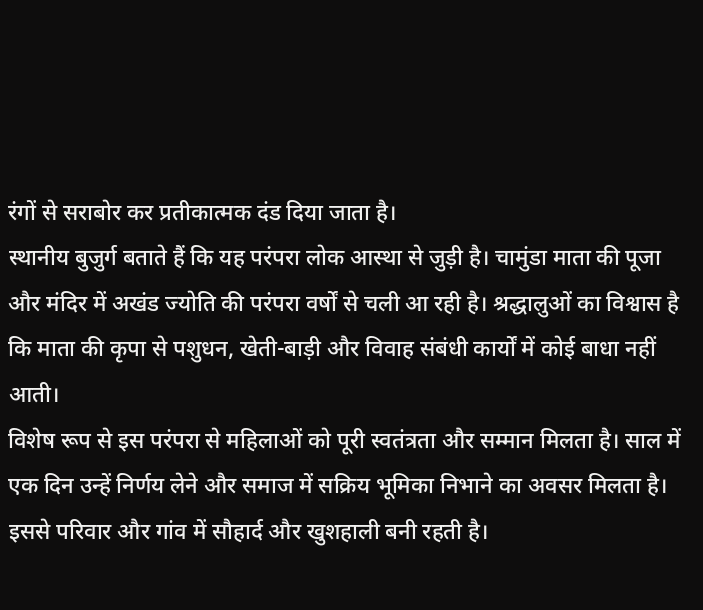रंगों से सराबोर कर प्रतीकात्मक दंड दिया जाता है।
स्थानीय बुजुर्ग बताते हैं कि यह परंपरा लोक आस्था से जुड़ी है। चामुंडा माता की पूजा और मंदिर में अखंड ज्योति की परंपरा वर्षों से चली आ रही है। श्रद्धालुओं का विश्वास है कि माता की कृपा से पशुधन, खेती-बाड़ी और विवाह संबंधी कार्यों में कोई बाधा नहीं आती।
विशेष रूप से इस परंपरा से महिलाओं को पूरी स्वतंत्रता और सम्मान मिलता है। साल में एक दिन उन्हें निर्णय लेने और समाज में सक्रिय भूमिका निभाने का अवसर मिलता है। इससे परिवार और गांव में सौहार्द और खुशहाली बनी रहती है।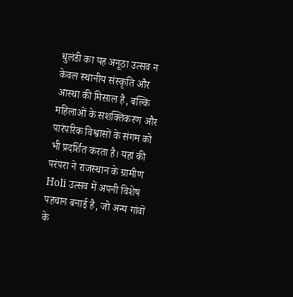धुलंडी का यह अनूठा उत्सव न केवल स्थानीय संस्कृति और आस्था की मिसाल है, बल्कि महिलाओं के सशक्तिकरण और पारंपरिक विश्वासों के संगम को भी प्रदर्शित करता है। यहां की परंपरा ने राजस्थान के ग्रामीण Holi उत्सव में अपनी विशेष पहचान बनाई है, जो अन्य गांवों के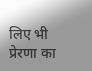लिए भी प्रेरणा का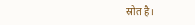स्रोत है।